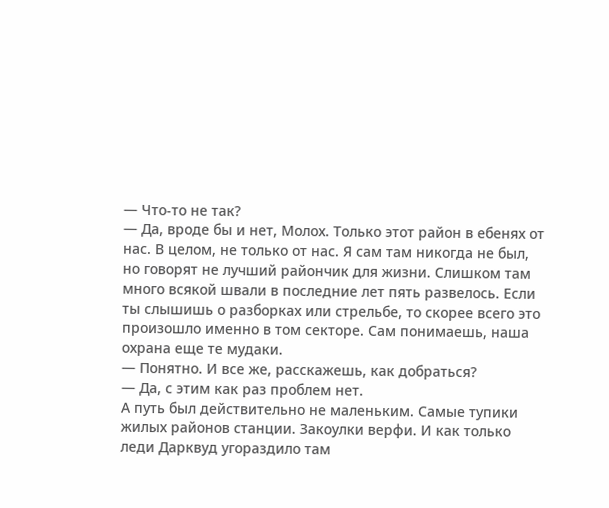— Что-то не так?
— Да, вроде бы и нет, Молох. Только этот район в ебенях от нас. В целом, не только от нас. Я сам там никогда не был, но говорят не лучший райончик для жизни. Слишком там много всякой швали в последние лет пять развелось. Если ты слышишь о разборках или стрельбе, то скорее всего это произошло именно в том секторе. Сам понимаешь, наша охрана еще те мудаки.
— Понятно. И все же, расскажешь, как добраться?
— Да, с этим как раз проблем нет.
А путь был действительно не маленьким. Самые тупики жилых районов станции. Закоулки верфи. И как только леди Дарквуд угораздило там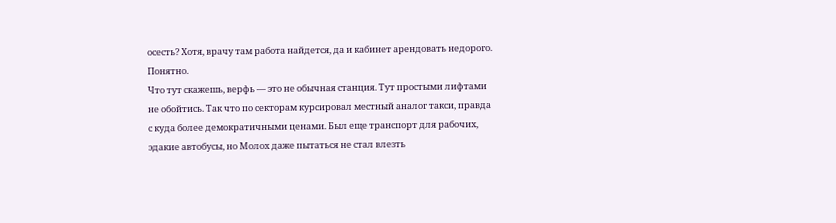осесть? Хотя, врачу там работа найдется, да и кабинет арендовать недорого. Понятно.
Что тут скажешь, верфь — это не обычная станция. Тут простыми лифтами не обойтись. Так что по секторам курсировал местный аналог такси, правда с куда более демократичными ценами. Был еще транспорт для рабочих, эдакие автобусы, но Молох даже пытаться не стал влезть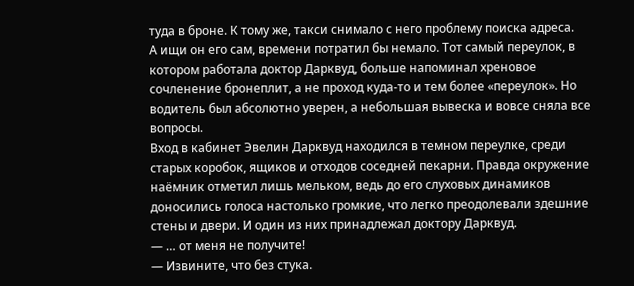туда в броне. К тому же, такси снимало с него проблему поиска адреса.
А ищи он его сам, времени потратил бы немало. Тот самый переулок, в котором работала доктор Дарквуд, больше напоминал хреновое сочленение бронеплит, а не проход куда-то и тем более «переулок». Но водитель был абсолютно уверен, а небольшая вывеска и вовсе сняла все вопросы.
Вход в кабинет Эвелин Дарквуд находился в темном переулке, среди старых коробок, ящиков и отходов соседней пекарни. Правда окружение наёмник отметил лишь мельком, ведь до его слуховых динамиков доносились голоса настолько громкие, что легко преодолевали здешние стены и двери. И один из них принадлежал доктору Дарквуд.
— … от меня не получите!
— Извините, что без стука.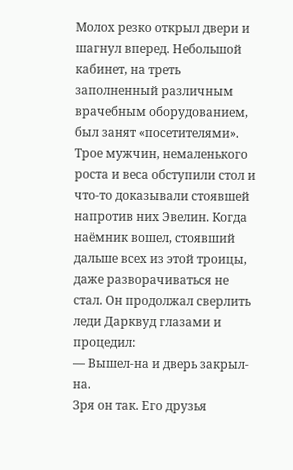Молох резко открыл двери и шагнул вперед. Небольшой кабинет, на треть заполненный различным врачебным оборудованием, был занят «посетителями». Трое мужчин, немаленького роста и веса обступили стол и что-то доказывали стоявшей напротив них Эвелин. Когда наёмник вошел, стоявший дальше всех из этой троицы, даже разворачиваться не стал. Он продолжал сверлить леди Дарквуд глазами и процедил:
— Вышел-на и дверь закрыл-на.
Зря он так. Его друзья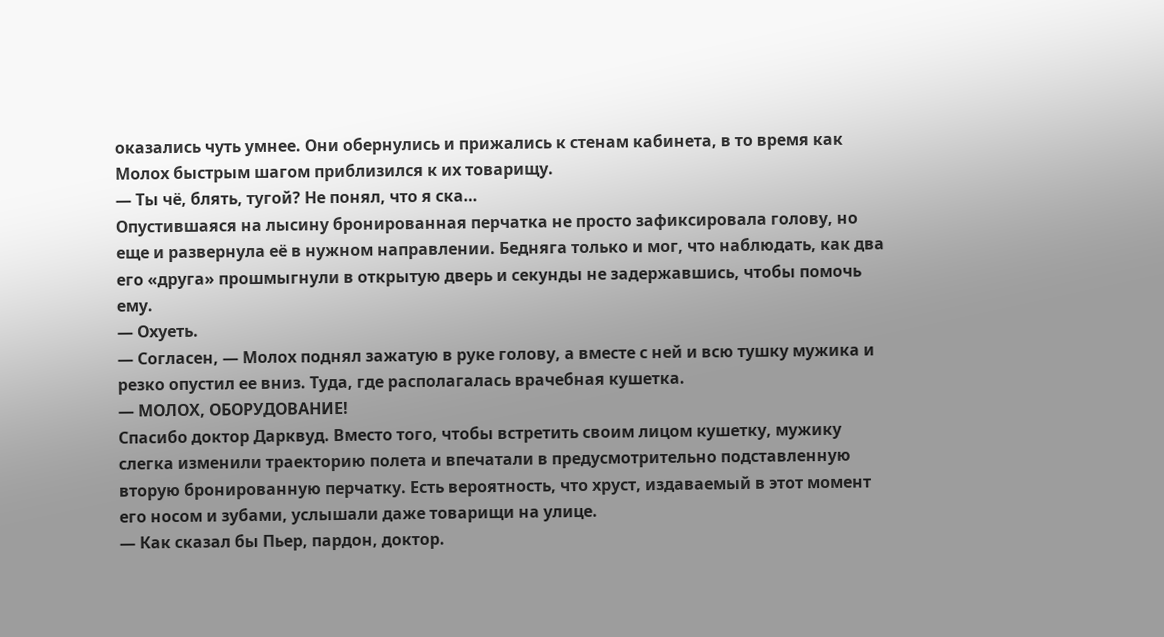оказались чуть умнее. Они обернулись и прижались к стенам кабинета, в то время как Молох быстрым шагом приблизился к их товарищу.
— Ты чё, блять, тугой? Не понял, что я ска…
Опустившаяся на лысину бронированная перчатка не просто зафиксировала голову, но еще и развернула её в нужном направлении. Бедняга только и мог, что наблюдать, как два его «друга» прошмыгнули в открытую дверь и секунды не задержавшись, чтобы помочь ему.
— Охуеть.
— Согласен, — Молох поднял зажатую в руке голову, а вместе с ней и всю тушку мужика и резко опустил ее вниз. Туда, где располагалась врачебная кушетка.
— МОЛОХ, ОБОРУДОВАНИЕ!
Спасибо доктор Дарквуд. Вместо того, чтобы встретить своим лицом кушетку, мужику слегка изменили траекторию полета и впечатали в предусмотрительно подставленную вторую бронированную перчатку. Есть вероятность, что хруст, издаваемый в этот момент его носом и зубами, услышали даже товарищи на улице.
— Как сказал бы Пьер, пардон, доктор.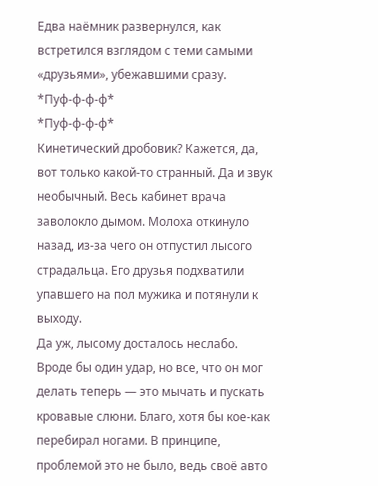Едва наёмник развернулся, как встретился взглядом с теми самыми «друзьями», убежавшими сразу.
*Пуф-ф-ф-ф*
*Пуф-ф-ф-ф*
Кинетический дробовик? Кажется, да, вот только какой-то странный. Да и звук необычный. Весь кабинет врача заволокло дымом. Молоха откинуло назад, из-за чего он отпустил лысого страдальца. Его друзья подхватили упавшего на пол мужика и потянули к выходу.
Да уж, лысому досталось неслабо. Вроде бы один удар, но все, что он мог делать теперь — это мычать и пускать кровавые слюни. Благо, хотя бы кое-как перебирал ногами. В принципе, проблемой это не было, ведь своё авто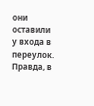они оставили у входа в переулок. Правда, в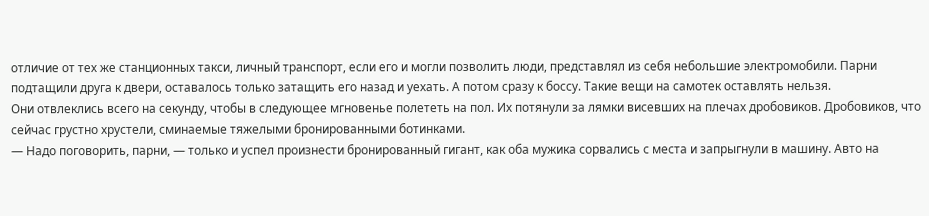отличие от тех же станционных такси, личный транспорт, если его и могли позволить люди, представлял из себя небольшие электромобили. Парни подтащили друга к двери, оставалось только затащить его назад и уехать. А потом сразу к боссу. Такие вещи на самотек оставлять нельзя.
Они отвлеклись всего на секунду, чтобы в следующее мгновенье полететь на пол. Их потянули за лямки висевших на плечах дробовиков. Дробовиков, что сейчас грустно хрустели, сминаемые тяжелыми бронированными ботинками.
— Надо поговорить, парни, — только и успел произнести бронированный гигант, как оба мужика сорвались с места и запрыгнули в машину. Авто на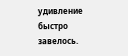удивление быстро завелось.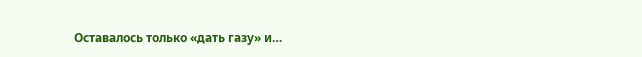Оставалось только «дать газу» и…